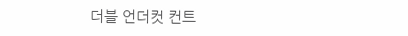더블 언더컷 컨트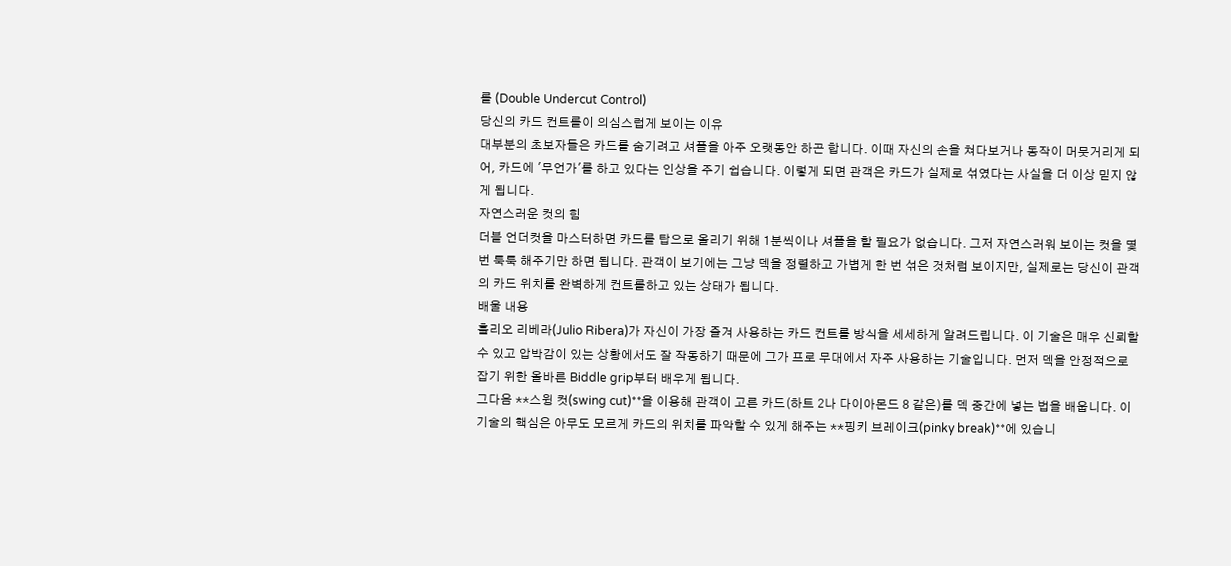롤 (Double Undercut Control)
당신의 카드 컨트롤이 의심스럽게 보이는 이유
대부분의 초보자들은 카드를 숨기려고 셔플을 아주 오랫동안 하곤 합니다. 이때 자신의 손을 쳐다보거나 동작이 머뭇거리게 되어, 카드에 '무언가'를 하고 있다는 인상을 주기 쉽습니다. 이렇게 되면 관객은 카드가 실제로 섞였다는 사실을 더 이상 믿지 않게 됩니다.
자연스러운 컷의 힘
더블 언더컷을 마스터하면 카드를 탑으로 올리기 위해 1분씩이나 셔플을 할 필요가 없습니다. 그저 자연스러워 보이는 컷을 몇 번 툭툭 해주기만 하면 됩니다. 관객이 보기에는 그냥 덱을 정렬하고 가볍게 한 번 섞은 것처럼 보이지만, 실제로는 당신이 관객의 카드 위치를 완벽하게 컨트롤하고 있는 상태가 됩니다.
배울 내용
훌리오 리베라(Julio Ribera)가 자신이 가장 즐겨 사용하는 카드 컨트롤 방식을 세세하게 알려드립니다. 이 기술은 매우 신뢰할 수 있고 압박감이 있는 상황에서도 잘 작동하기 때문에 그가 프로 무대에서 자주 사용하는 기술입니다. 먼저 덱을 안정적으로 잡기 위한 올바른 Biddle grip부터 배우게 됩니다.
그다음 **스윙 컷(swing cut)**을 이용해 관객이 고른 카드(하트 2나 다이아몬드 8 같은)를 덱 중간에 넣는 법을 배웁니다. 이 기술의 핵심은 아무도 모르게 카드의 위치를 파악할 수 있게 해주는 **핑키 브레이크(pinky break)**에 있습니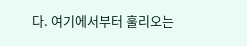다. 여기에서부터 훌리오는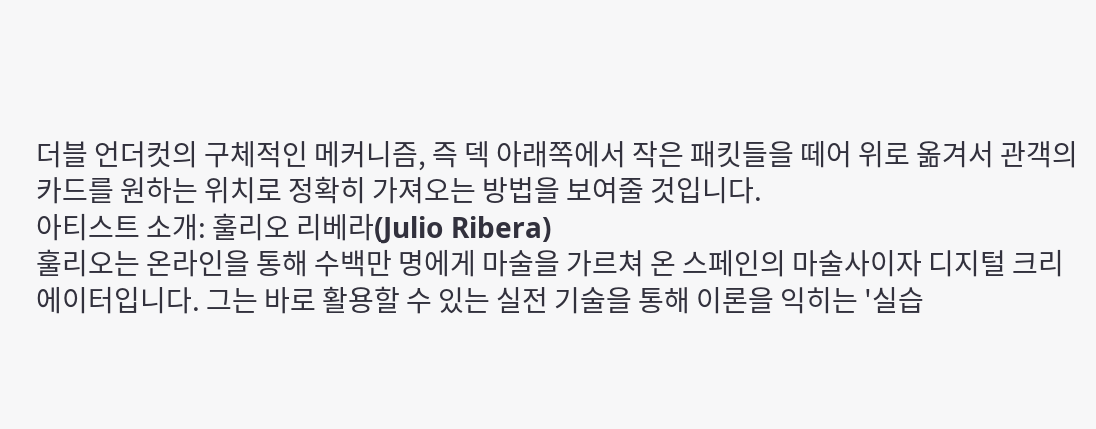더블 언더컷의 구체적인 메커니즘, 즉 덱 아래쪽에서 작은 패킷들을 떼어 위로 옮겨서 관객의 카드를 원하는 위치로 정확히 가져오는 방법을 보여줄 것입니다.
아티스트 소개: 훌리오 리베라(Julio Ribera)
훌리오는 온라인을 통해 수백만 명에게 마술을 가르쳐 온 스페인의 마술사이자 디지털 크리에이터입니다. 그는 바로 활용할 수 있는 실전 기술을 통해 이론을 익히는 '실습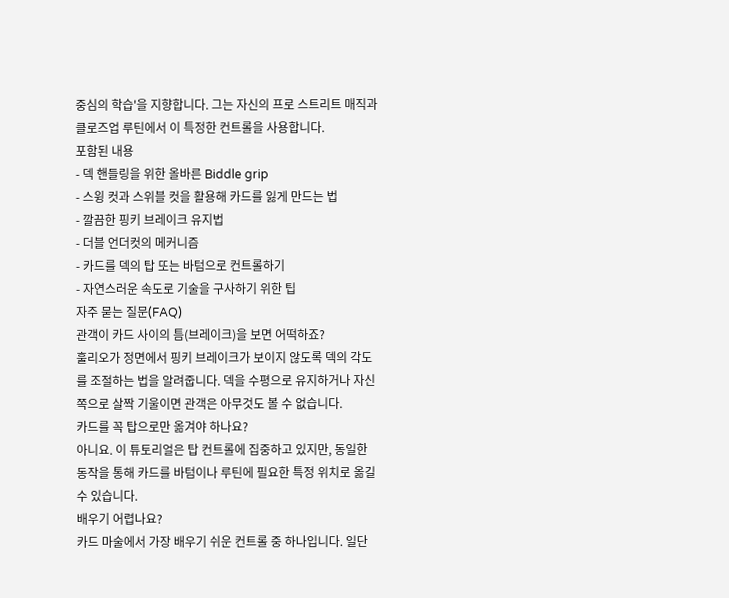중심의 학습'을 지향합니다. 그는 자신의 프로 스트리트 매직과 클로즈업 루틴에서 이 특정한 컨트롤을 사용합니다.
포함된 내용
- 덱 핸들링을 위한 올바른 Biddle grip
- 스윙 컷과 스위블 컷을 활용해 카드를 잃게 만드는 법
- 깔끔한 핑키 브레이크 유지법
- 더블 언더컷의 메커니즘
- 카드를 덱의 탑 또는 바텀으로 컨트롤하기
- 자연스러운 속도로 기술을 구사하기 위한 팁
자주 묻는 질문(FAQ)
관객이 카드 사이의 틈(브레이크)을 보면 어떡하죠?
훌리오가 정면에서 핑키 브레이크가 보이지 않도록 덱의 각도를 조절하는 법을 알려줍니다. 덱을 수평으로 유지하거나 자신 쪽으로 살짝 기울이면 관객은 아무것도 볼 수 없습니다.
카드를 꼭 탑으로만 옮겨야 하나요?
아니요. 이 튜토리얼은 탑 컨트롤에 집중하고 있지만, 동일한 동작을 통해 카드를 바텀이나 루틴에 필요한 특정 위치로 옮길 수 있습니다.
배우기 어렵나요?
카드 마술에서 가장 배우기 쉬운 컨트롤 중 하나입니다. 일단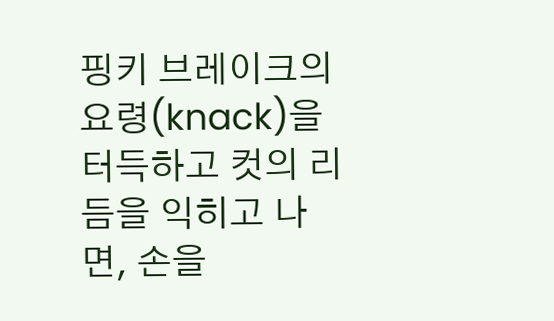핑키 브레이크의 요령(knack)을 터득하고 컷의 리듬을 익히고 나면, 손을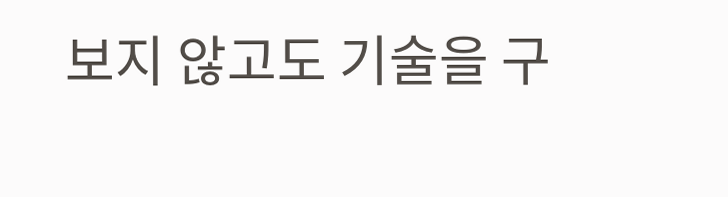보지 않고도 기술을 구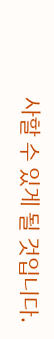사할 수 있게 될 것입니다.